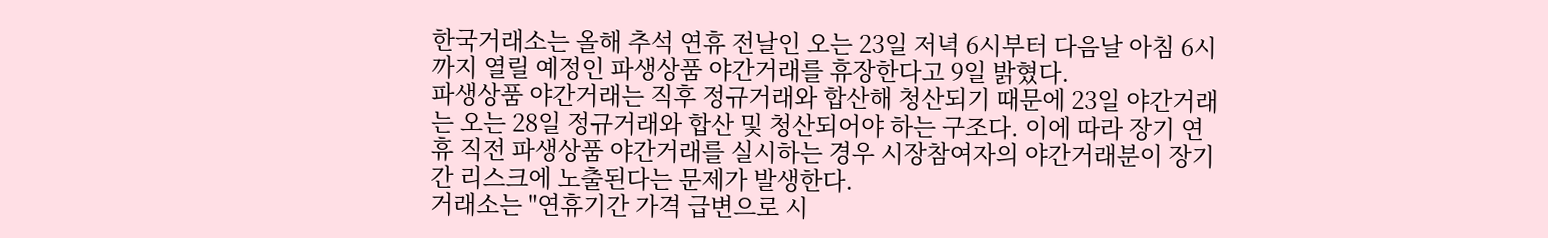한국거래소는 올해 추석 연휴 전날인 오는 23일 저녁 6시부터 다음날 아침 6시까지 열릴 예정인 파생상품 야간거래를 휴장한다고 9일 밝혔다.
파생상품 야간거래는 직후 정규거래와 합산해 청산되기 때문에 23일 야간거래는 오는 28일 정규거래와 합산 및 청산되어야 하는 구조다. 이에 따라 장기 연휴 직전 파생상품 야간거래를 실시하는 경우 시장참여자의 야간거래분이 장기간 리스크에 노출된다는 문제가 발생한다.
거래소는 "연휴기간 가격 급변으로 시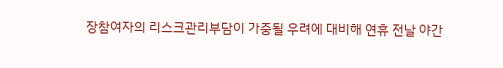장참여자의 리스크관리부담이 가중될 우려에 대비해 연휴 전날 야간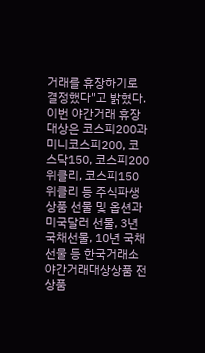거래를 휴장하기로 결정했다"고 밝혔다.
이번 야간거래 휴장 대상은 코스피200과 미니코스피200, 코스닥150, 코스피200위클리, 코스피150위클리 등 주식파생상품 선물 및 옵션과 미국달러 선물, 3년 국채선물, 10년 국채 선물 등 한국거래소 야간거래대상상품 전 상품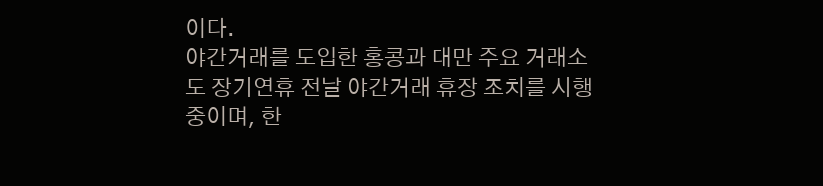이다.
야간거래를 도입한 홍콩과 대만 주요 거래소도 장기연휴 전날 야간거래 휴장 조치를 시행중이며, 한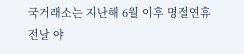국거래소는 지난해 6월 이후 명절연휴 전날 야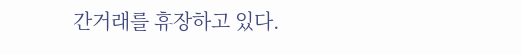간거래를 휴장하고 있다.